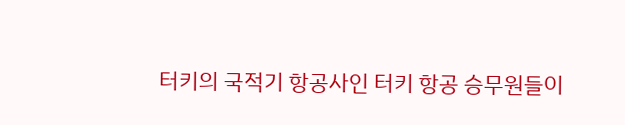터키의 국적기 항공사인 터키 항공 승무원들이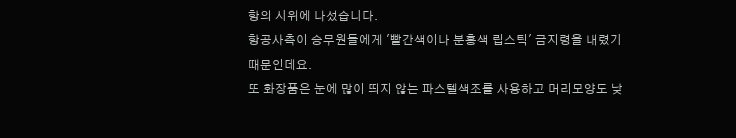항의 시위에 나섰습니다.
항공사측이 승무원들에게 '빨간색이나 분홍색 립스틱' 금지령을 내렸기 때문인데요.
또 화장품은 눈에 많이 띄지 않는 파스텔색조를 사용하고 머리모양도 낮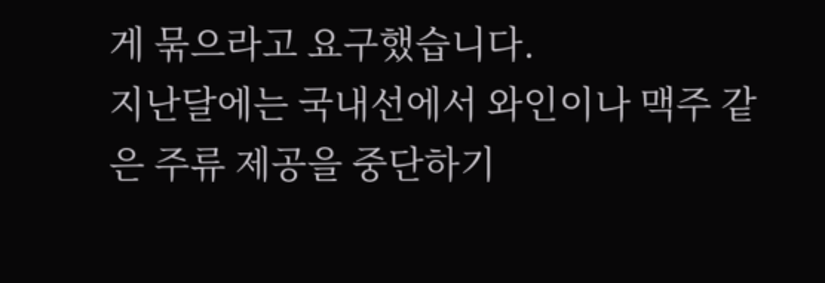게 묶으라고 요구했습니다.
지난달에는 국내선에서 와인이나 맥주 같은 주류 제공을 중단하기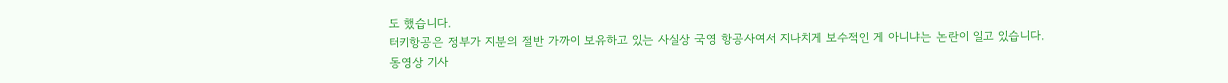도 했습니다.
터키항공은 정부가 지분의 절반 가까이 보유하고 있는 사실상 국영 항공사여서 지나치게 보수적인 게 아니냐는 논란이 일고 있습니다.
동영상 기사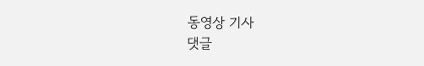동영상 기사
댓글